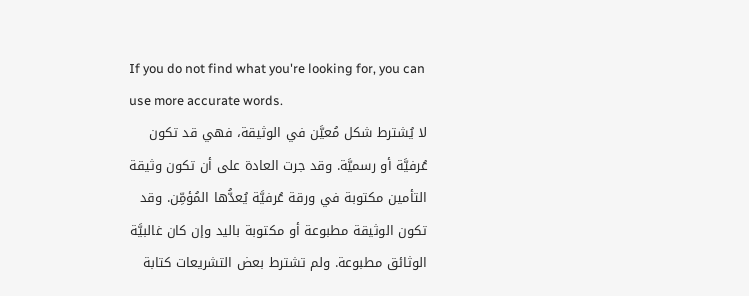If you do not find what you're looking for, you can use more accurate words.
لا يُشترط شكل مُعيَّن في الوثيقة، فهي قد تكون عُرفيَّة أو رسميَّة. وقد جرت العادة على أن تكون وثيقة التأمين مكتوبة في ورقة عُرفيَّة يُعدُّها المُؤمِّن. وقد تكون الوثيقة مطبوعة أو مكتوبة باليد وإن كان غالبيَّة الوثائق مطبوعة. ولم تشترط بعض التشريعات كتابة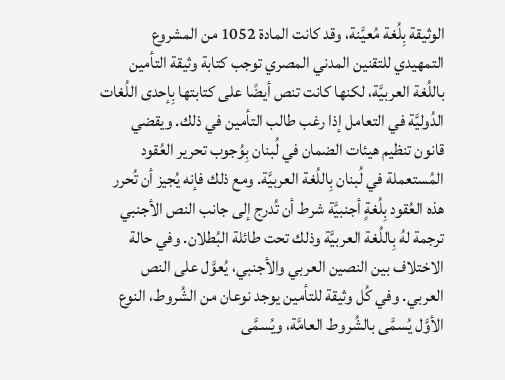الوثيقة بِلُغة مُعيَّنة، وقد كانت المادة 1052 من المشروع التمهيدي للتقنين المدني المصري توجب كتابة وثيقة التأمين باللُغة العربيَّة، لكنها كانت تنص أيضًا على كتابتها بِإحدى اللُغات الدُوليَّة في التعامل إذا رغب طالب التأمين في ذلك. ويقضي قانون تنظيم هيئات الضمان في لُبنان بِوُجوب تحرير العُقود المُستعملة في لُبنان بِاللُغة العربيَّة. ومع ذلك فإنه يُجيز أن تُحرر هذه العُقود بِلُغةٍ أجنبيَّة شرط أن تُدرج إلى جانب النص الأجنبي ترجمة لهُ بِاللُغة العربيَّة وذلك تحت طائلة البُطلان. وفي حالة الاختلاف بين النصين العربي والأجنبي، يُعوَّل على النص العربي. وفي كُل وثيقة للتأمين يوجد نوعان من الشُروط، النوع الأوَّل يُسمَّى بالشُروط العامَّة، ويُسمَّى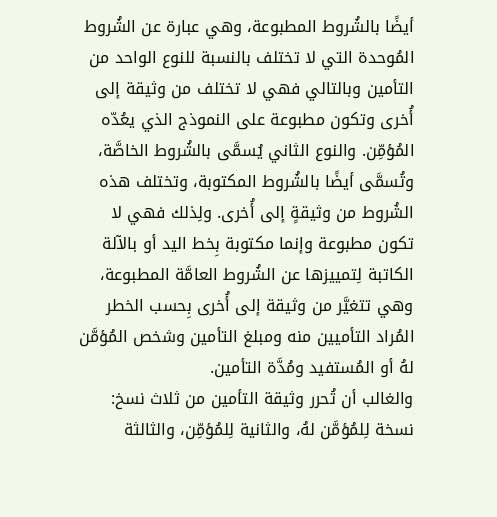أيضًا بالشُروط المطبوعة، وهي عبارة عن الشُروط المُوحدة التي لا تختلف بالنسبة للنوع الواحد من التأمين وبالتالي فهي لا تختلف من وثيقة إلى أُخرى وتكون مطبوعة على النموذج الذي يعُدّه المُؤمِّن. والنوع الثاني يُسمَّى بالشُروط الخاصَّة، وتُسمَّى أيضًا بالشُروط المكتوبة، وتختلف هذه الشُروط من وثيقةٍ إلى أُخرى. ولِذلك فهي لا تكون مطبوعة وإنما مكتوبة بِخط اليد أو بالآلة الكاتبة لِتمييزها عن الشُروط العامَّة المطبوعة، وهي تتغيَّر من وثيقة إلى أُخرى بِحسب الخطر المُراد التأميين منه ومبلغ التأمين وشخص المُؤمَّن لهُ أو المُستفيد ومُدَّة التأمين.
والغالب أن تُحرر وثيقة التأمين من ثلاث نسخ: نسخة لِلمُؤمَّن لهُ، والثانية لِلمُؤمِّن، والثالثة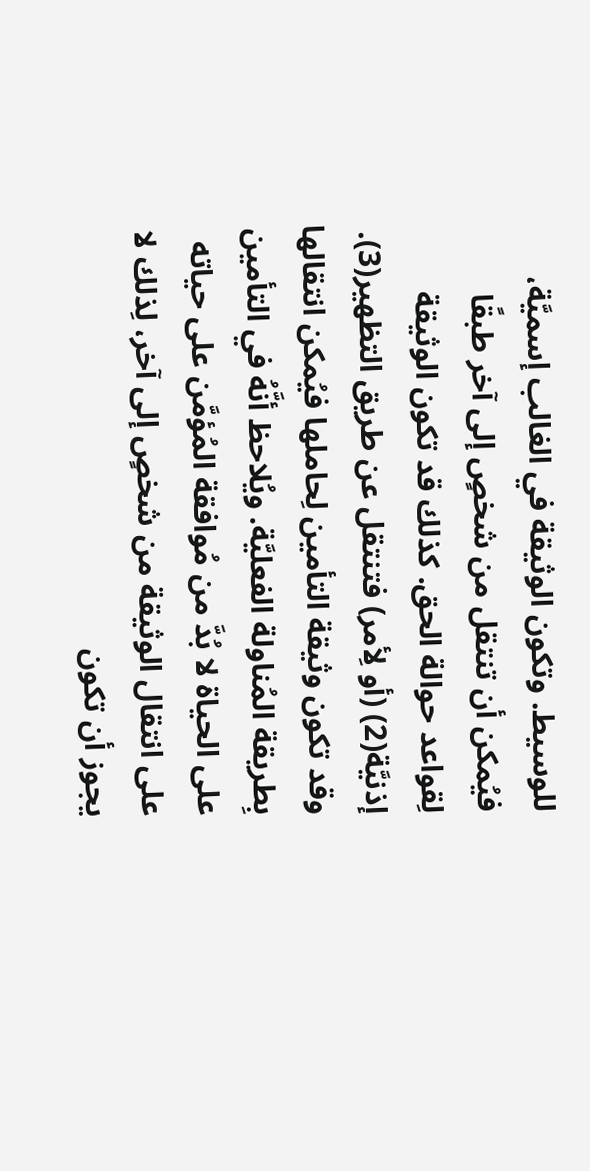للوسيط. وتكون الوثيقة في الغالب إسميَّة، فيُمكن أن تنتقل من شخصٍ إلى آخر طبقًا لِقواعد حوالة الحق. كذلك قد تكون الوثيقة إذنيَّة(2) (أو لِأمر) فتنتقل عن طريق التظهير(3). وقد تكون وثيقة التأمين لِحاملها فيُمكن انتقالها بِطريقة المُناولة الفعليَّة. ويُلاحظ أنَّهُ في التأمين على الحياة لا بُدَّ من مُوافقة المُؤمَّن على حياته على انتقال الوثيقة من شخصٍ إلى آخر، لِذلك لا يجوز أن تكون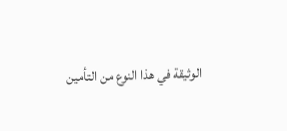الوثيقة في هذا النوع من التأمين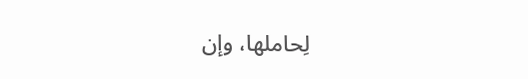لِحاملها، وإن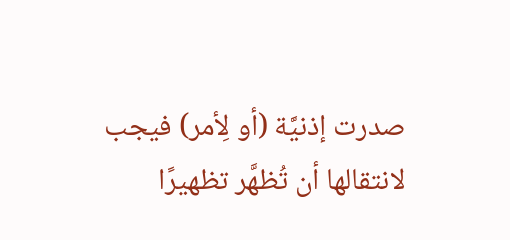صدرت إذنيَّة (أو لِأمر) فيجب لانتقالها أن تُظهَّر تظهيرًا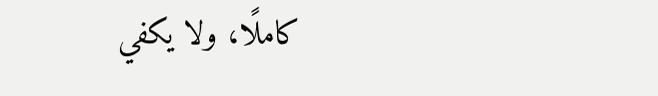كاملًا، ولا يكفي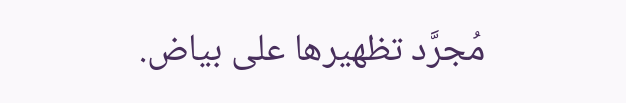مُجرَّد تظهيرها على بياض.